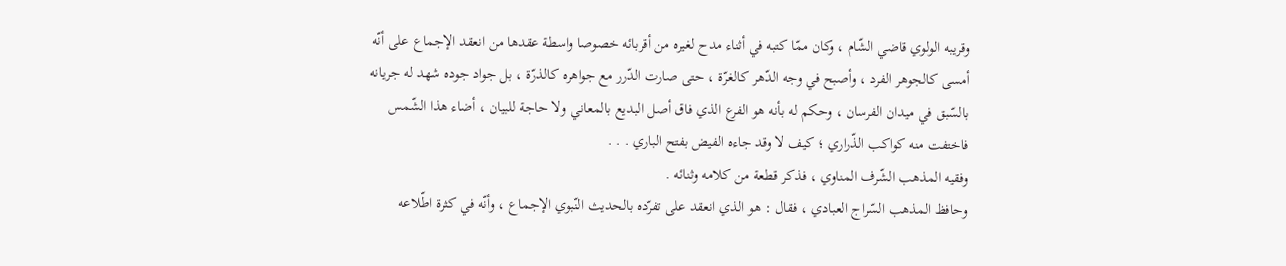وقريبه الولوي قاضي الشّام ، وكان ممّا كتبه في أثناء مدح لغيره من أقربائه خصوصا واسطة عقدها من انعقد الإجماع على أنّه أمسى كالجوهر الفرد ، وأصبح في وجه الدّهر كالغرّة ، حتى صارت الدّرر مع جواهره كالذرّة ، بل جواد جوده شهد له جريانه بالسّبق في ميدان الفرسان ، وحكم له بأنه هو الفرع الذي فاق أصل البديع بالمعاني ولا حاجة للبيان ، أضاء هذا الشّمس فاختفت منه كواكب الذّراري ؛ كيف لا وقد جاءه الفيض بفتح الباري . . .
وفقيه المذهب الشّرف المناوي ، فذكر قطعة من كلامه وثنائه .
وحافظ المذهب السّراج العبادي ، فقال : هو الذي انعقد على تفرّده بالحديث النّبوي الإجماع ، وأنّه في كثرة اطّلاعه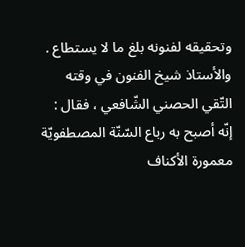وتحقيقه لفنونه بلغ ما لا يستطاع .
والأستاذ شيخ الفنون في وقته التّقي الحصني الشّافعي ، فقال : إنّه أصبح به رباع السّنّة المصطفويّة معمورة الأكناف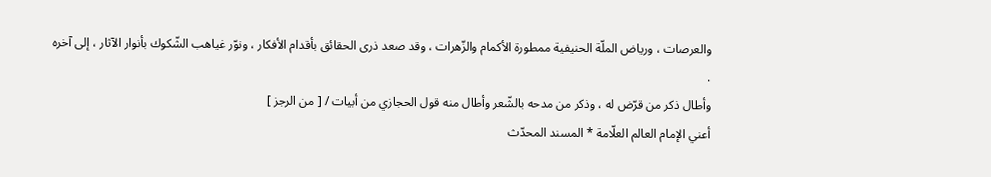والعرصات ، ورياض الملّة الحنيفية ممطورة الأكمام والزّهرات ، وقد صعد ذرى الحقائق بأقدام الأفكار ، ونوّر غياهب الشّكوك بأنوار الآثار ، إلى آخره .
وأطال ذكر من قرّض له ، وذكر من مدحه بالشّعر وأطال منه قول الحجازي من أبيات / [ من الرجز ]
أعني الإمام العالم العلّامة * المسند المحدّث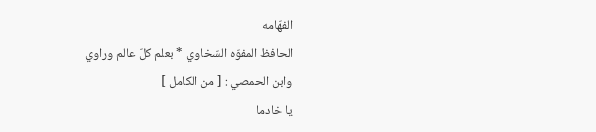الفهّامه
الحافظ المفوّه السّخاوي * بعلم كلّ عالم وراوي
وابن الحمصي : [ من الكامل ]
يا خادما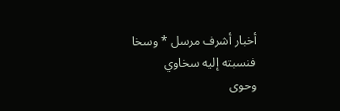أخبار أشرف مرسل * وسخا فنسبته إليه سخاوي
وحوى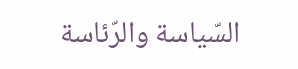السّياسة والرّئاسة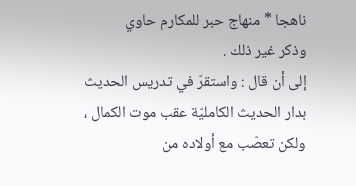ناهجا * منهاج حبر للمكارم حاوي
وذكر غير ذلك .
إلى أن قال : واستقرّ في تدريس الحديث بدار الحديث الكامليّة عقب موت الكمال ، ولكن تعصّب مع أولاده من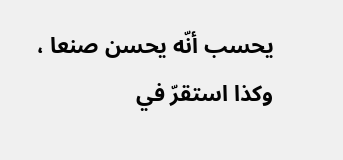يحسب أنّه يحسن صنعا ، وكذا استقرّ في